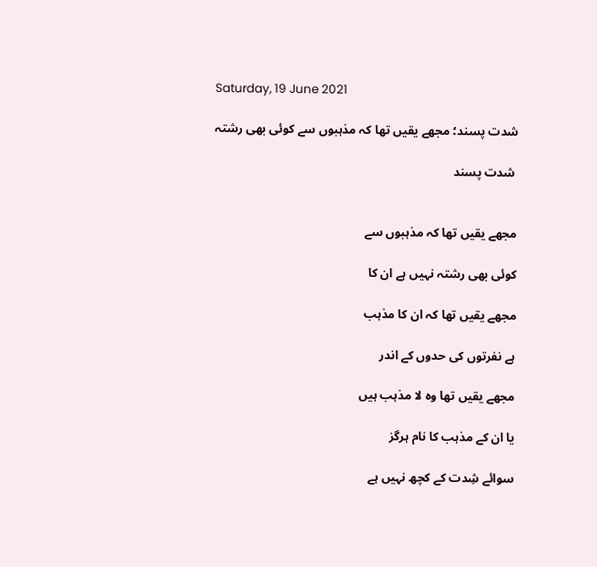Saturday, 19 June 2021

شدت پسند؛ مجھے یقیں تھا کہ مذہبوں سے کوئی بھی رشتہ

 شدت پسند


مجھے یقیں تھا کہ مذہبوں سے

کوئی بھی رشتہ نہیں ہے ان کا

مجھے یقیں تھا کہ ان کا مذہب

ہے نفرتوں کی حدوں کے اندر

مجھے یقیں تھا وہ لا مذہب ہیں

یا ان کے مذہب کا نام ہرگز

سوائے شِدت کے کچھ نہیں ہے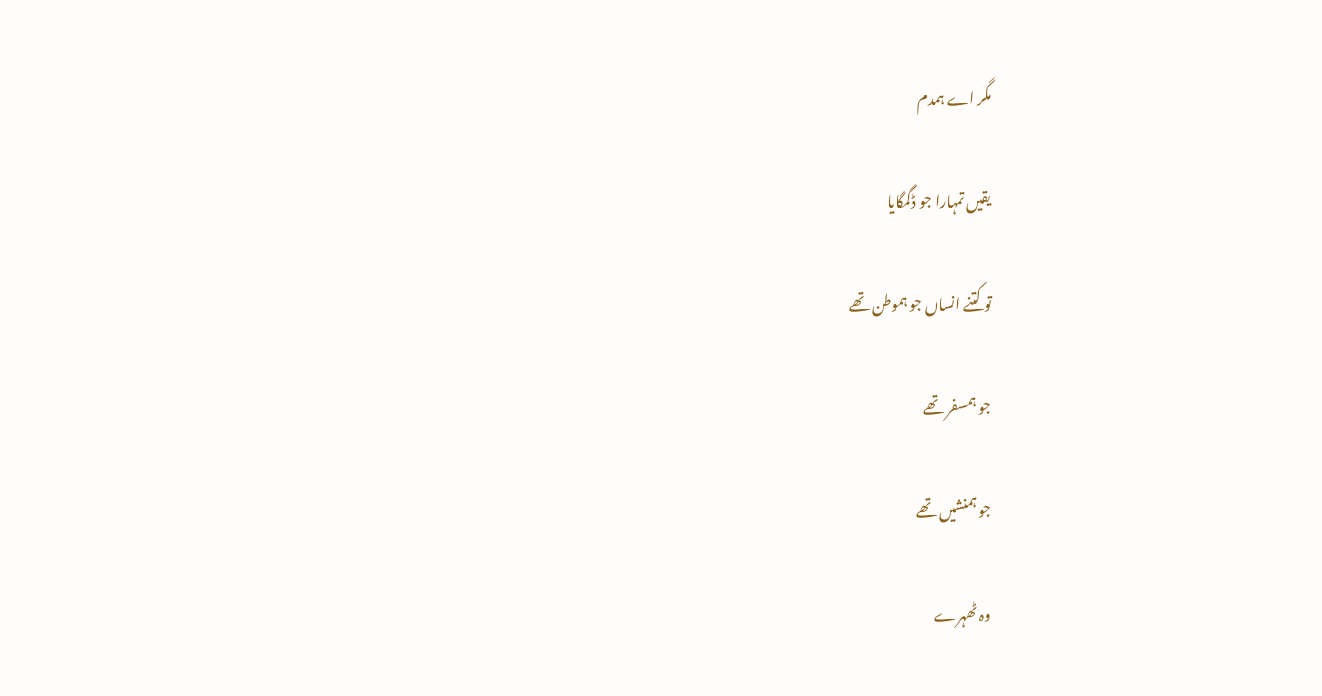مگر اے ہمدم

یقیں تمہارا جو ڈگمگایا

تو کتنے انساں جو ہموطن تھے

جو ہمسفر تھے

جو ہمنشیں تھے

وہ ٹھہرے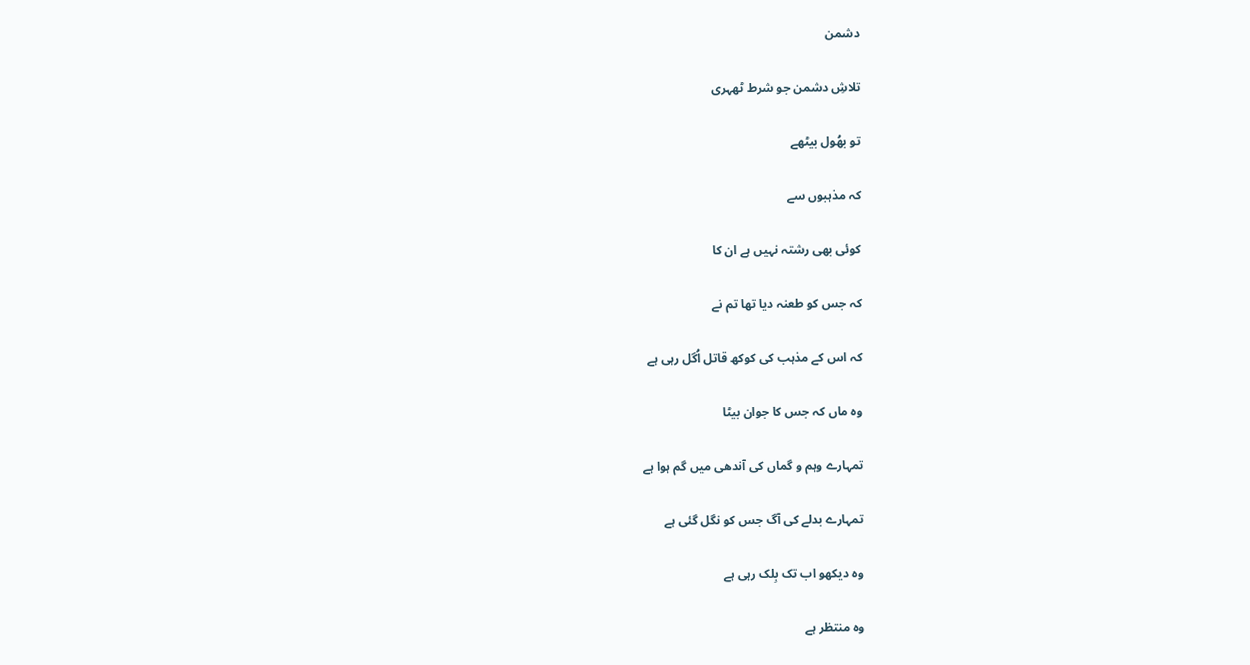دشمن

تلاشِ دشمن جو شرط ٹھہری

تو بھُول بیٹھے

کہ مذہبوں سے

کوئی بھی رشتہ نہیں ہے ان کا

کہ جس کو طعنہ دیا تھا تم نے

کہ اس کے مذہب کی کوکھ قاتل اُگل رہی ہے

وہ ماں کہ جس کا جوان بیٹا

تمہارے وہم و گماں کی آندھی میں گم ہوا ہے

تمہارے بدلے کی آگ جس کو نگل گئی ہے

وہ دیکھو اب تک بِلک رہی ہے

وہ منتظر ہے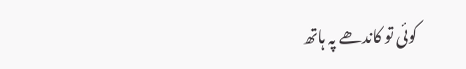کوئی تو کاندھے پہ ہاتھ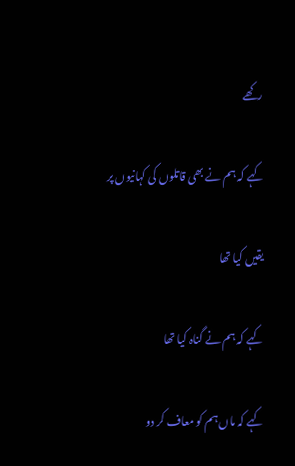رکھے

کہے کہ ہم نے بھی قاتلوں کی کہانیوں پر

یقیں کیا تھا

کہے کہ ہم نے گناہ کیا تھا

کہے کہ ماں ہم کو معاف کر دو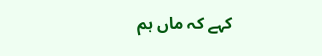کہے کہ ماں ہم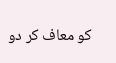کو معاف کر دو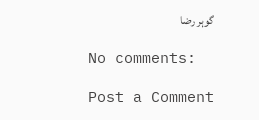گوہر رضا

No comments:

Post a Comment